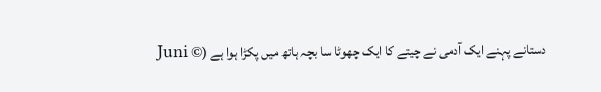دستانے پہنے ایک آدمی نے چیتے کا ایک چھوٹا سا بچہ ہاتھ میں پکڑا ہوا ہے (© Juni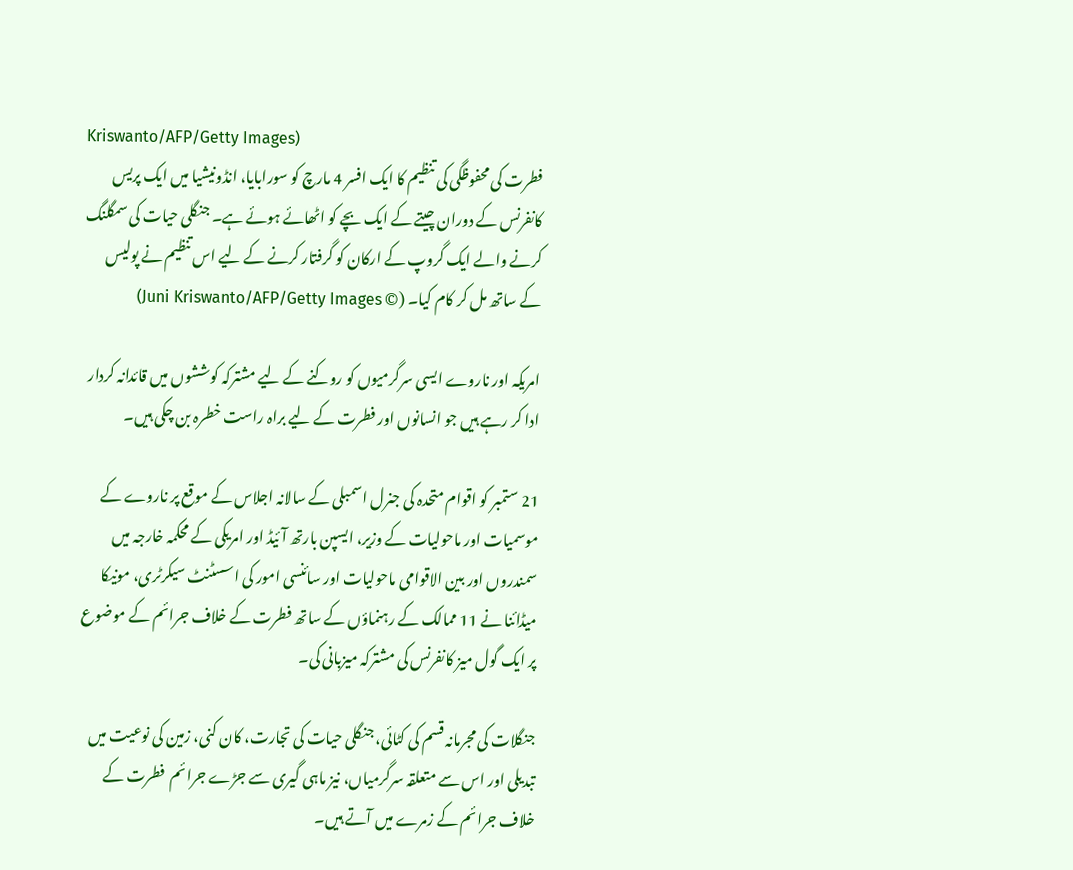Kriswanto/AFP/Getty Images)
فطرت کی محفوظگی کی تنظیم کا ایک افسر 4 مارچ کو سورابایا، انڈونیشیا میں ایک پریس کانفرنس کے دوران چیتے کے ایک بچے کو اٹھائے ہوئے ہے۔ جنگلی حیات کی سمگلنگ کرنے والے ایک گروپ کے ارکان کو گرفتار کرنے کے لیے اس تنظیم نے پولیس کے ساتھ مل کر کام کیا۔ (© Juni Kriswanto/AFP/Getty Images)

امریکہ اور ناروے ایسی سرگرمیوں کو روکنے کے لیے مشترکہ کوششوں میں قائدانہ کردار ادا کر رہے ہیں جو انسانوں اور فطرت کے لیے براہ راست خطرہ بن چکی ہیں۔

21 ستمبر کو اقوام متحدہ کی جنرل اسمبلی کے سالانہ اجلاس کے موقع پر ناروے کے موسمیات اور ماحولیات کے وزیر، ایسپن بارتھ آئیڈ اور امریکی کے محکمہ خارجہ میں سمندروں اور بین الاقوامی ماحولیات اور سائنسی امور کی اسسٹنٹ سیکرٹری، مونیکا میڈائنا نے 11 ممالک کے رہنماؤں کے ساتھ فطرت کے خلاف جرائم کے موضوع  پر ایک گول میز کانفرنس کی مشترکہ میزبانی کی۔

جنگلات کی مجرمانہ قسم کی کٹائی، جنگلی حیات کی تجارت، کان کنی، زمین کی نوعیت میں تبدیلی اور اس سے متعلقہ سرگرمیاں، نیز ماہی گیری سے جڑے جرائم  فطرت کے خلاف جرائم کے زمرے میں آتے ہیں۔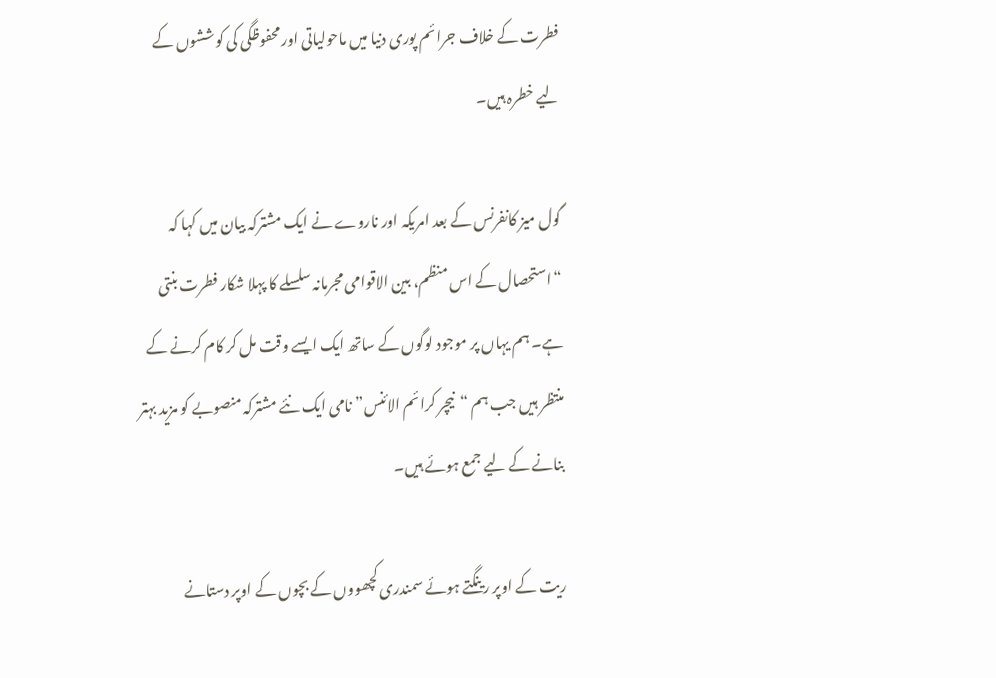فطرت کے خلاف جرائم پوری دنیا میں ماحولیاتی اور محفوظگی کی کوششوں کے لیے خطرہ ہیں۔

گول میز کانفرنس کے بعد امریکہ اور ناروے نے ایک مشترکہ بیان میں کہا کہ “استحصال کے اس منظم، بین الاقوامی مجرمانہ سلسلے کا پہلا شکار فطرت بنتی ہے۔ ہم یہاں پر موجود لوگوں کے ساتھ ایک ایسے وقت مل کر کام کرنے کے منتظر ہیں جب ہم “نیچر کرائم الائنس” نامی ایک نئے مشترکہ منصوبے کو مزید بہتر بنانے کے لیے جمع ہوئے ہیں۔

ریت کے اوپر رینگتے ہوئے سمندری کچھووں کے بچوں کے اوپر دستانے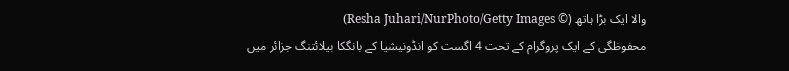والا ایک بڑا ہاتھ (© Resha Juhari/NurPhoto/Getty Images)
محفوظگی کے ایک پروگرام کے تحت 4 اگست کو انڈونیشیا کے بانگکا بیلائتنگ جزائر میں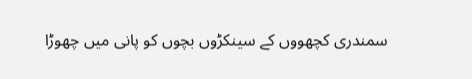سمندری کچھووں کے سینکڑوں بچوں کو پانی میں چھوڑا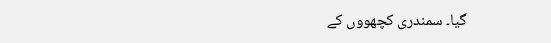گیا۔ سمندری کچھووں کے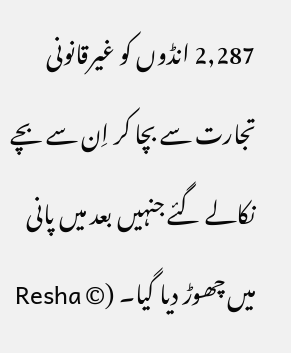2,287 انڈوں کو غیرقانونی تجارت سے بچا کر اِن سے بچے نکالے گئے جنہیں بعد میں پانی میں چھوڑ دیا گیا۔ (© Resha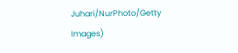Juhari/NurPhoto/Getty Images)